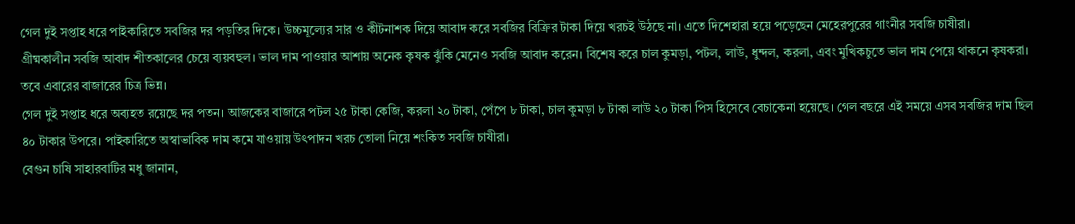গেল দুই সপ্তাহ ধরে পাইকারিতে সবজির দর পড়তির দিকে। উচ্চমূল্যের সার ও কীটনাশক দিয়ে আবাদ করে সবজির বিক্রির টাকা দিয়ে খরচই উঠছে না। এতে দিশেহারা হয়ে পড়েছেন মেহেরপুরের গাংনীর সবজি চাষীরা।
গ্রীষ্মকালীন সবজি আবাদ শীতকালের চেয়ে ব্যয়বহুল। ভাল দাম পাওয়ার আশায় অনেক কৃষক ঝুঁকি মেনেও সবজি আবাদ করেন। বিশেষ করে চাল কুমড়া, পটল, লাউ, ধুন্দল, করলা, এবং মুখিকচুতে ভাল দাম পেয়ে থাকনে কৃষকরা। তবে এবারের বাজারের চিত্র ভিন্ন।
গেল দুই সপ্তাহ ধরে অব্যহত রয়েছে দর পতন। আজকের বাজারে পটল ২৫ টাকা কেজি, করলা ২০ টাকা, পেঁপে ৮ টাকা, চাল কুমড়া ৮ টাকা লাউ ২০ টাকা পিস হিসেবে বেচাকেনা হয়েছে। গেল বছরে এই সময়ে এসব সবজির দাম ছিল ৪০ টাকার উপরে। পাইকারিতে অস্বাভাবিক দাম কমে যাওয়ায় উৎপাদন খরচ তোলা নিয়ে শংকিত সবজি চাষীরা।
বেগুন চাষি সাহারবাটির মধু জানান,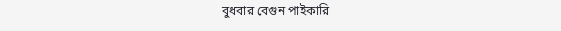বুধবার বেগুন পাইকারি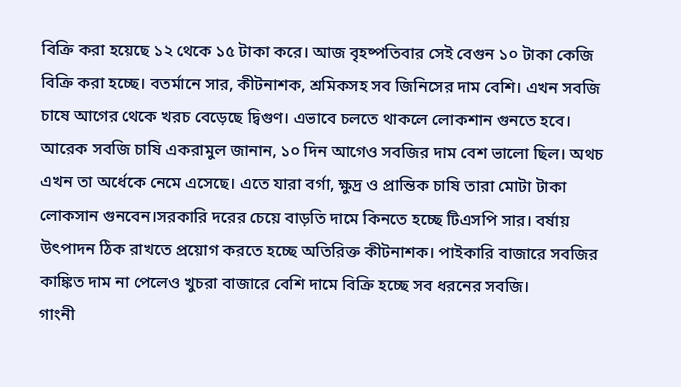বিক্রি করা হয়েছে ১২ থেকে ১৫ টাকা করে। আজ বৃহষ্পতিবার সেই বেগুন ১০ টাকা কেজি বিক্রি করা হচ্ছে। বতর্মানে সার, কীটনাশক, শ্রমিকসহ সব জিনিসের দাম বেশি। এখন সবজি চাষে আগের থেকে খরচ বেড়েছে দ্বিগুণ। এভাবে চলতে থাকলে লোকশান গুনতে হবে।
আরেক সবজি চাষি একরামুল জানান, ১০ দিন আগেও সবজির দাম বেশ ভালো ছিল। অথচ এখন তা অর্ধেকে নেমে এসেছে। এতে যারা বর্গা, ক্ষুদ্র ও প্রান্তিক চাষি তারা মোটা টাকা লোকসান গুনবেন।সরকারি দরের চেয়ে বাড়তি দামে কিনতে হচ্ছে টিএসপি সার। বর্ষায় উৎপাদন ঠিক রাখতে প্রয়োগ করতে হচ্ছে অতিরিক্ত কীটনাশক। পাইকারি বাজারে সবজির কাঙ্কিত দাম না পেলেও খুচরা বাজারে বেশি দামে বিক্রি হচ্ছে সব ধরনের সবজি।
গাংনী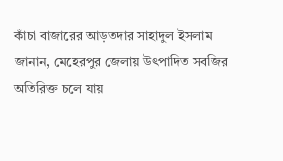কাঁচা বাজারের আড়তদার সাহাদুল ইসলাম জানান, মেহেরপুর জেলায় উৎপাদিত সবজির অতিরিক্ত চলে যায়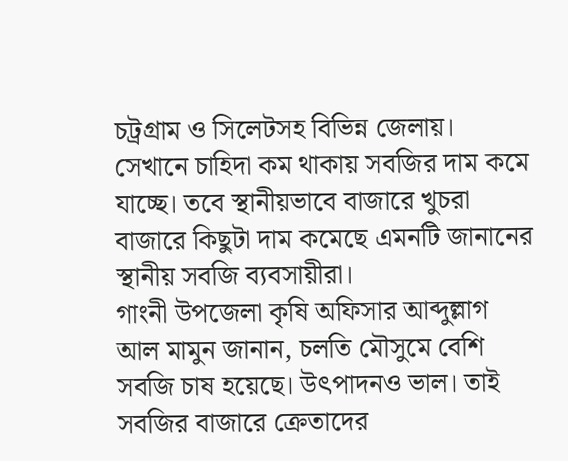চট্রগ্রাম ও সিলেটসহ বিভিন্ন জেলায়। সেখানে চাহিদা কম থাকায় সবজির দাম কমে যাচ্ছে। তবে স্থানীয়ভাবে বাজারে খুচরা বাজারে কিছুটা দাম কমেছে এমনটি জানানের স্থানীয় সবজি ব্যবসায়ীরা।
গাংনী উপজেলা কৃষি অফিসার আব্দুল্লাগ আল মামুন জানান, চলতি মৌসুমে বেশি সবজি চাষ হয়েছে। উৎপাদনও ভাল। তাই সবজির বাজারে ক্রেতাদের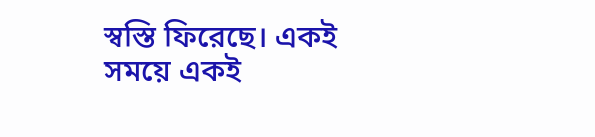স্বস্তি ফিরেছে। একই সময়ে একই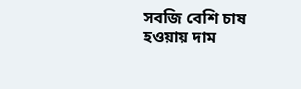সবজি বেশি চাষ হওয়ায় দাম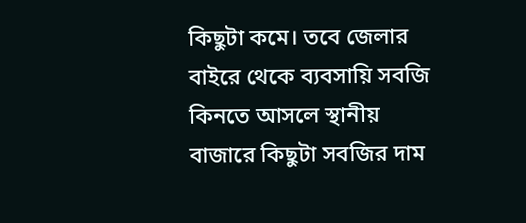কিছুটা কমে। তবে জেলার বাইরে থেকে ব্যবসায়ি সবজি কিনতে আসলে স্থানীয় বাজারে কিছুটা সবজির দাম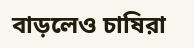বাড়লেও চাষিরা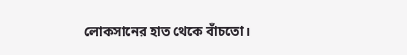লোকসানের হাত থেকে বাঁচতো।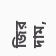জির দাম,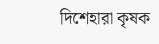দিশেহারা কৃষক